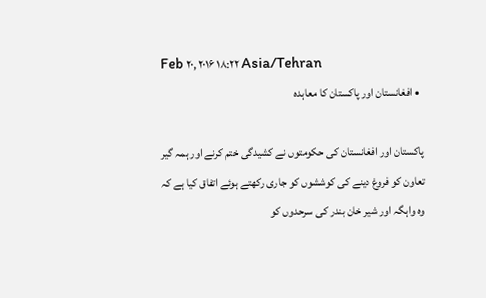Feb ۲۰, ۲۰۱۶ ۱۸:۲۲ Asia/Tehran
  • افغانستان اور پاکستان کا معاہدہ

پاکستان اور افغانستان کی حکومتوں نے کشیدگی ختم کرنے اور ہمہ گیر تعاون کو فروغ دینے کی کوششوں کو جاری رکھتے ہوئے اتفاق کیا ہے کہ وہ واہگہ اور شیر خان بندر کی سرحدوں کو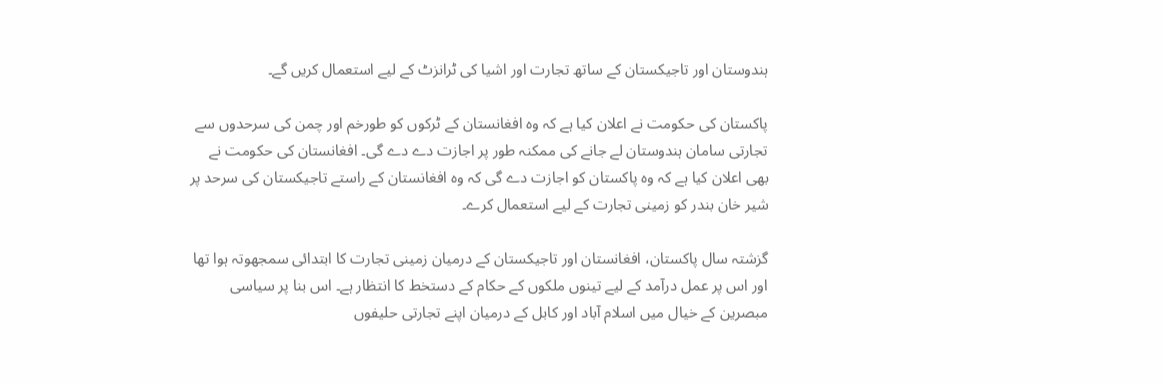ہندوستان اور تاجیکستان کے ساتھ تجارت اور اشیا کی ٹرانزٹ کے لیے استعمال کریں گے۔

پاکستان کی حکومت نے اعلان کیا ہے کہ وہ افغانستان کے ٹرکوں کو طورخم اور چمن کی سرحدوں سے تجارتی سامان ہندوستان لے جانے کی ممکنہ طور پر اجازت دے دے گی۔ افغانستان کی حکومت نے بھی اعلان کیا ہے کہ وہ پاکستان کو اجازت دے گی کہ وہ افغانستان کے راستے تاجیکستان کی سرحد پر شیر خان بندر کو زمینی تجارت کے لیے استعمال کرے۔

گزشتہ سال پاکستان، افغانستان اور تاجیکستان کے درمیان زمینی تجارت کا ابتدائی سمجھوتہ ہوا تھا اور اس پر عمل درآمد کے لیے تینوں ملکوں کے حکام کے دستخط کا انتظار ہے۔ اس بنا پر سیاسی مبصرین کے خیال میں اسلام آباد اور کابل کے درمیان اپنے تجارتی حلیفوں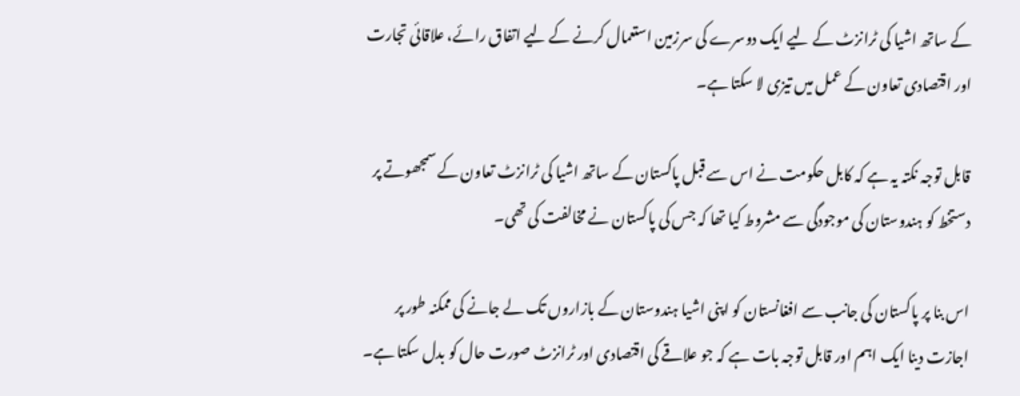کے ساتھ اشیا کی ٹرانزٹ کے لیے ایک دوسرے کی سرزمین استعمال کرنے کے لیے اتفاق رائے، علاقائی تجارت اور اقتصادی تعاون کے عمل میں تیزی لا سکتا ہے۔

قابل توجہ نکتہ یہ ہے کہ کابل حکومت نے اس سے قبل پاکستان کے ساتھ اشیا کی ٹرانزٹ تعاون کے سمجھوتے پر دستخط کو ہندوستان کی موجودگی سے مشروط کیا تھا کہ جس کی پاکستان نے مخالفت کی تھی۔

اس بنا پر پاکستان کی جانب سے افغانستان کو اپنی اشیا ہندوستان کے بازاروں تک لے جانے کی ممکنہ طور پر اجازت دینا ایک اہم اور قابل توجہ بات ہے کہ جو علاقے کی اقتصادی اور ٹرانزٹ صورت حال کو بدل سکتا ہے۔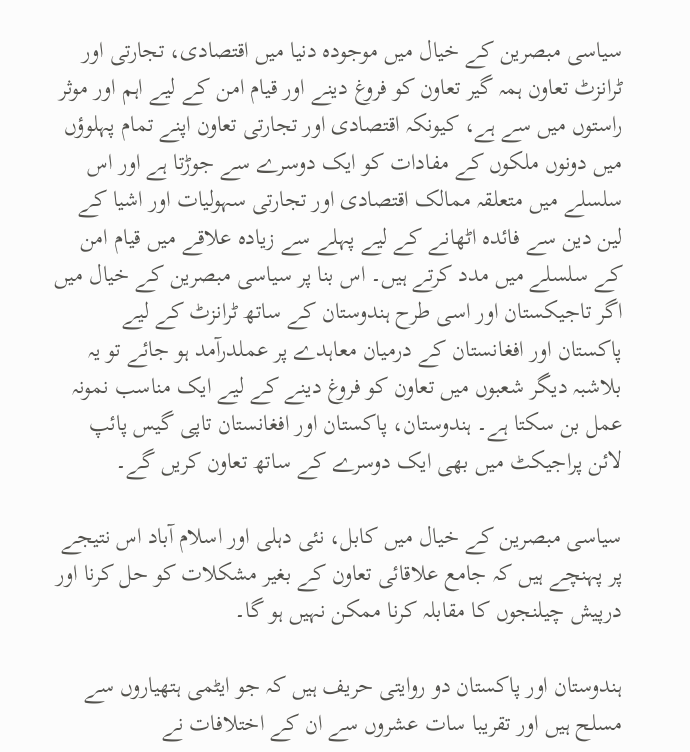سیاسی مبصرین کے خیال میں موجودہ دنیا میں اقتصادی، تجارتی اور ٹرانزٹ تعاون ہمہ گیر تعاون کو فروغ دینے اور قیام امن کے لیے اہم اور موثر راستوں میں سے ہے، کیونکہ اقتصادی اور تجارتی تعاون اپنے تمام پہلوؤں میں دونوں ملکوں کے مفادات کو ایک دوسرے سے جوڑتا ہے اور اس سلسلے میں متعلقہ ممالک اقتصادی اور تجارتی سہولیات اور اشیا کے لین دین سے فائدہ اٹھانے کے لیے پہلے سے زیادہ علاقے میں قیام امن کے سلسلے میں مدد کرتے ہیں۔ اس بنا پر سیاسی مبصرین کے خیال میں اگر تاجیکستان اور اسی طرح ہندوستان کے ساتھ ٹرانزٹ کے لیے پاکستان اور افغانستان کے درمیان معاہدے پر عملدرآمد ہو جائے تو یہ بلاشبہ دیگر شعبوں میں تعاون کو فروغ دینے کے لیے ایک مناسب نمونہ عمل بن سکتا ہے۔ ہندوستان، پاکستان اور افغانستان تاپی گیس پائپ لائن پراجیکٹ میں بھی ایک دوسرے کے ساتھ تعاون کریں گے۔

سیاسی مبصرین کے خیال میں کابل، نئی دہلی اور اسلام آباد اس نتیجے پر پہنچے ہیں کہ جامع علاقائی تعاون کے بغیر مشکلات کو حل کرنا اور درپیش چیلنجوں کا مقابلہ کرنا ممکن نہیں ہو گا۔

ہندوستان اور پاکستان دو روایتی حریف ہیں کہ جو ایٹمی ہتھیاروں سے مسلح ہیں اور تقریبا سات عشروں سے ان کے اختلافات نے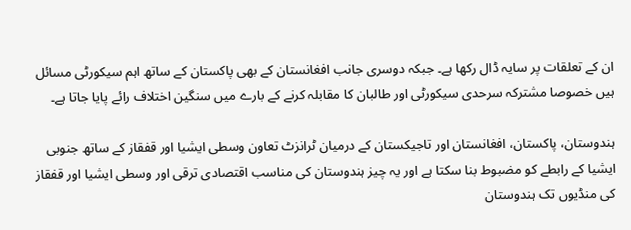ان کے تعلقات پر سایہ ڈال رکھا ہے۔ جبکہ دوسری جانب افغانستان کے بھی پاکستان کے ساتھ اہم سیکورٹی مسائل ہیں خصوصا مشترکہ سرحدی سیکورٹی اور طالبان کا مقابلہ کرنے کے بارے میں سنگین اختلاف رائے پایا جاتا ہے۔

ہندوستان، پاکستان، افغانستان اور تاجیکستان کے درمیان ٹرانزٹ تعاون وسطی ایشیا اور قفقاز کے ساتھ جنوبی ایشیا کے رابطے کو مضبوط بنا سکتا ہے اور یہ چیز ہندوستان کی مناسب اقتصادی ترقی اور وسطی ایشیا اور قفقاز کی منڈیوں تک ہندوستان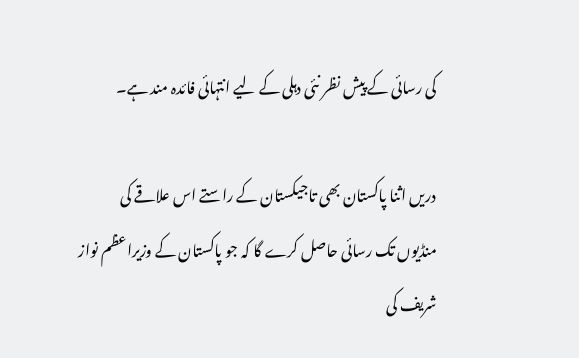کی رسائی کے پیش نظر نئی دہلی کے لیے انتہائی فائدہ مند ہے۔

دریں اثنا پاکستان بھی تاجیکستان کے راستے اس علاقے کی منڈیوں تک رسائی حاصل کرے گا کہ جو پاکستان کے وزیراعظم نواز شریف کی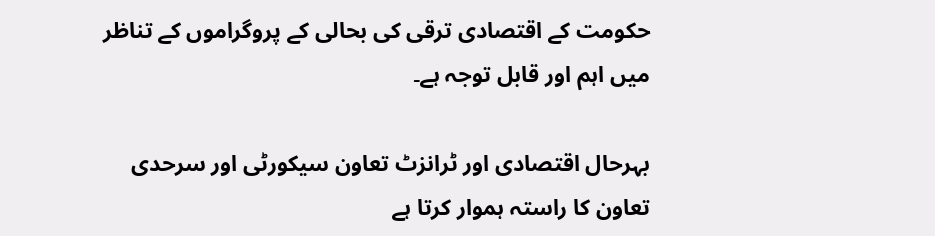حکومت کے اقتصادی ترقی کی بحالی کے پروگراموں کے تناظر میں اہم اور قابل توجہ ہے۔

بہرحال اقتصادی اور ٹرانزٹ تعاون سیکورٹی اور سرحدی تعاون کا راستہ ہموار کرتا ہے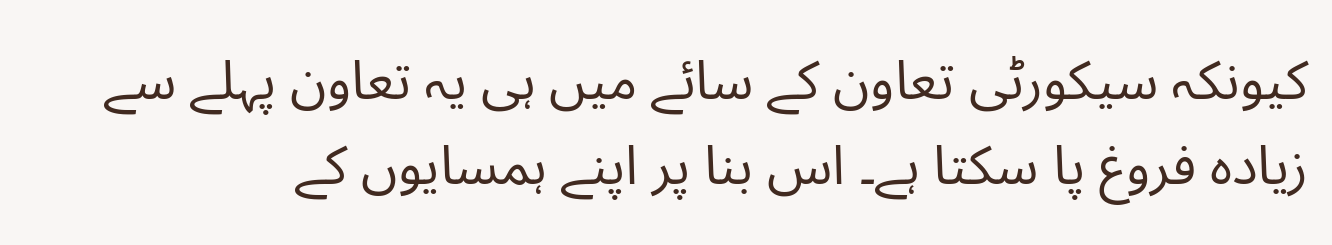کیونکہ سیکورٹی تعاون کے سائے میں ہی یہ تعاون پہلے سے زیادہ فروغ پا سکتا ہے۔ اس بنا پر اپنے ہمسایوں کے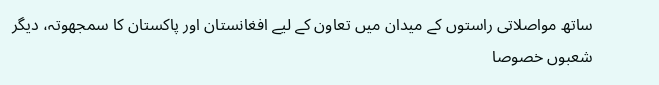ساتھ مواصلاتی راستوں کے میدان میں تعاون کے لیے افغانستان اور پاکستان کا سمجھوتہ، دیگر شعبوں خصوصا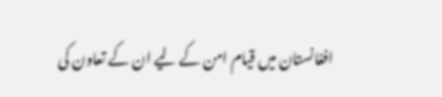افغانستان میں قیام امن کے لیے ان کے تعاون کی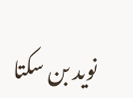نوید بن سکتا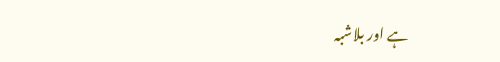ہے اور بلاشبہ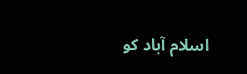اسلام آباد کو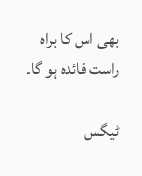بھی اس کا براہ راست فائدہ ہو گا۔

ٹیگس